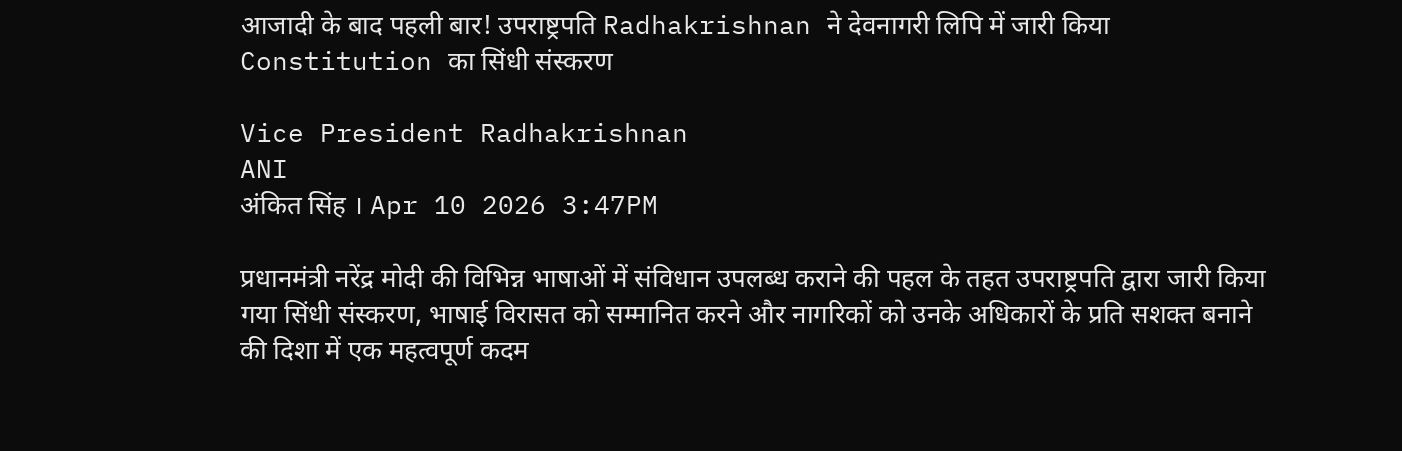आजादी के बाद पहली बार! उपराष्ट्रपति Radhakrishnan ने देवनागरी लिपि में जारी किया Constitution का सिंधी संस्करण

Vice President Radhakrishnan
ANI
अंकित सिंह । Apr 10 2026 3:47PM

प्रधानमंत्री नरेंद्र मोदी की विभिन्न भाषाओं में संविधान उपलब्ध कराने की पहल के तहत उपराष्ट्रपति द्वारा जारी किया गया सिंधी संस्करण, भाषाई विरासत को सम्मानित करने और नागरिकों को उनके अधिकारों के प्रति सशक्त बनाने की दिशा में एक महत्वपूर्ण कदम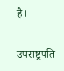है।

उपराष्ट्रपति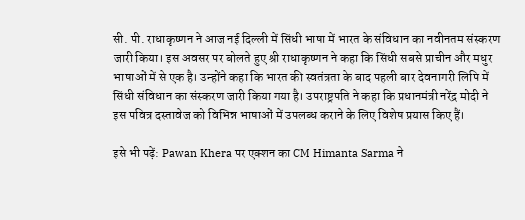सी. पी. राधाकृष्णन ने आज नई दिल्ली में सिंधी भाषा में भारत के संविधान का नवीनतम संस्करण जारी किया। इस अवसर पर बोलते हुए श्री राधाकृष्णन ने कहा कि सिंधी सबसे प्राचीन और मधुर भाषाओं में से एक है। उन्होंने कहा कि भारत की स्वतंत्रता के बाद पहली बार देवनागरी लिपि में सिंधी संविधान का संस्करण जारी किया गया है। उपराष्ट्रपति ने कहा कि प्रधानमंत्री नरेंद्र मोदी ने इस पवित्र दस्तावेज को विभिन्न भाषाओं में उपलब्ध कराने के लिए विशेष प्रयास किए हैं।

इसे भी पढ़ें: Pawan Khera पर एक्शन का CM Himanta Sarma ने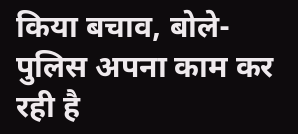किया बचाव, बोले- पुलिस अपना काम कर रही है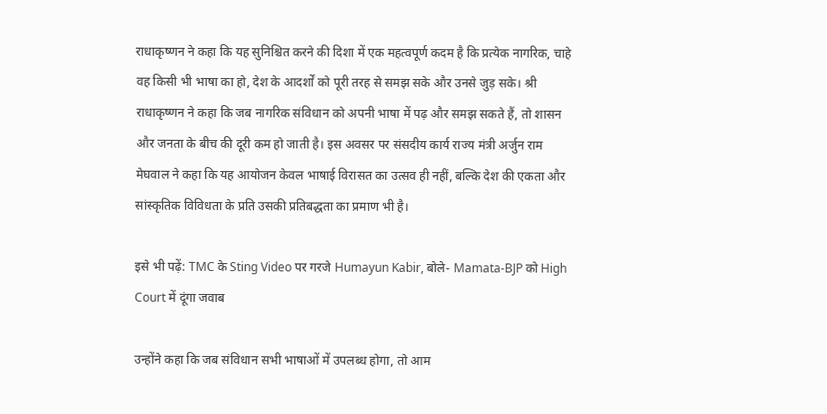राधाकृष्णन ने कहा कि यह सुनिश्चित करने की दिशा में एक महत्वपूर्ण कदम है कि प्रत्येक नागरिक, चाहे वह किसी भी भाषा का हो, देश के आदर्शों को पूरी तरह से समझ सके और उनसे जुड़ सके। श्री राधाकृष्णन ने कहा कि जब नागरिक संविधान को अपनी भाषा में पढ़ और समझ सकते हैं, तो शासन और जनता के बीच की दूरी कम हो जाती है। इस अवसर पर संसदीय कार्य राज्य मंत्री अर्जुन राम मेघवाल ने कहा कि यह आयोजन केवल भाषाई विरासत का उत्सव ही नहीं, बल्कि देश की एकता और सांस्कृतिक विविधता के प्रति उसकी प्रतिबद्धता का प्रमाण भी है।

इसे भी पढ़ें: TMC के Sting Video पर गरजे Humayun Kabir, बोले- Mamata-BJP को High Court में दूंगा जवाब

उन्होंने कहा कि जब संविधान सभी भाषाओं में उपलब्ध होगा, तो आम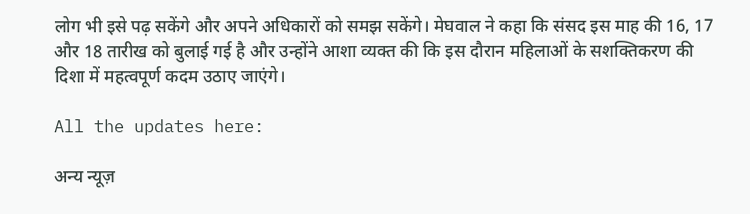लोग भी इसे पढ़ सकेंगे और अपने अधिकारों को समझ सकेंगे। मेघवाल ने कहा कि संसद इस माह की 16, 17 और 18 तारीख को बुलाई गई है और उन्होंने आशा व्यक्त की कि इस दौरान महिलाओं के सशक्तिकरण की दिशा में महत्वपूर्ण कदम उठाए जाएंगे।

All the updates here:

अन्य न्यूज़